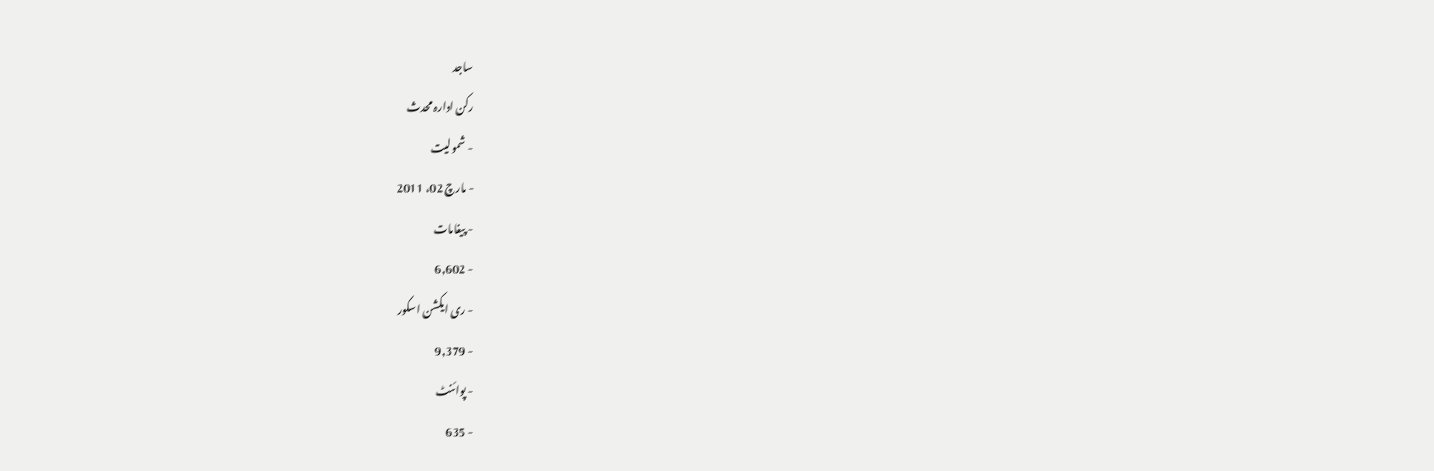ساجد
رکن ادارہ محدث
- شمولیت
- مارچ 02، 2011
- پیغامات
- 6,602
- ری ایکشن اسکور
- 9,379
- پوائنٹ
- 635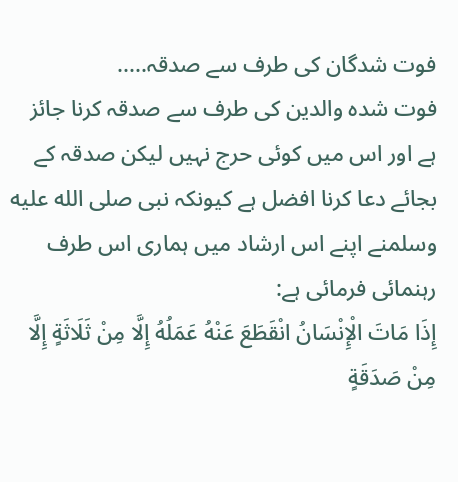فوت شدگان کی طرف سے صدقہ.....
فوت شدہ والدین کی طرف سے صدقہ کرنا جائز ہے اور اس میں کوئی حرج نہیں لیکن صدقہ کے بجائے دعا کرنا افضل ہے کیونکہ نبی صلى الله عليه وسلمنے اپنے اس ارشاد میں ہماری اس طرف رہنمائی فرمائی ہے:
إِذَا مَاتَ الْإِنْسَانُ انْقَطَعَ عَنْهُ عَمَلُهُ إِلَّا مِنْ ثَلَاثَةٍ إِلَّا مِنْ صَدَقَةٍ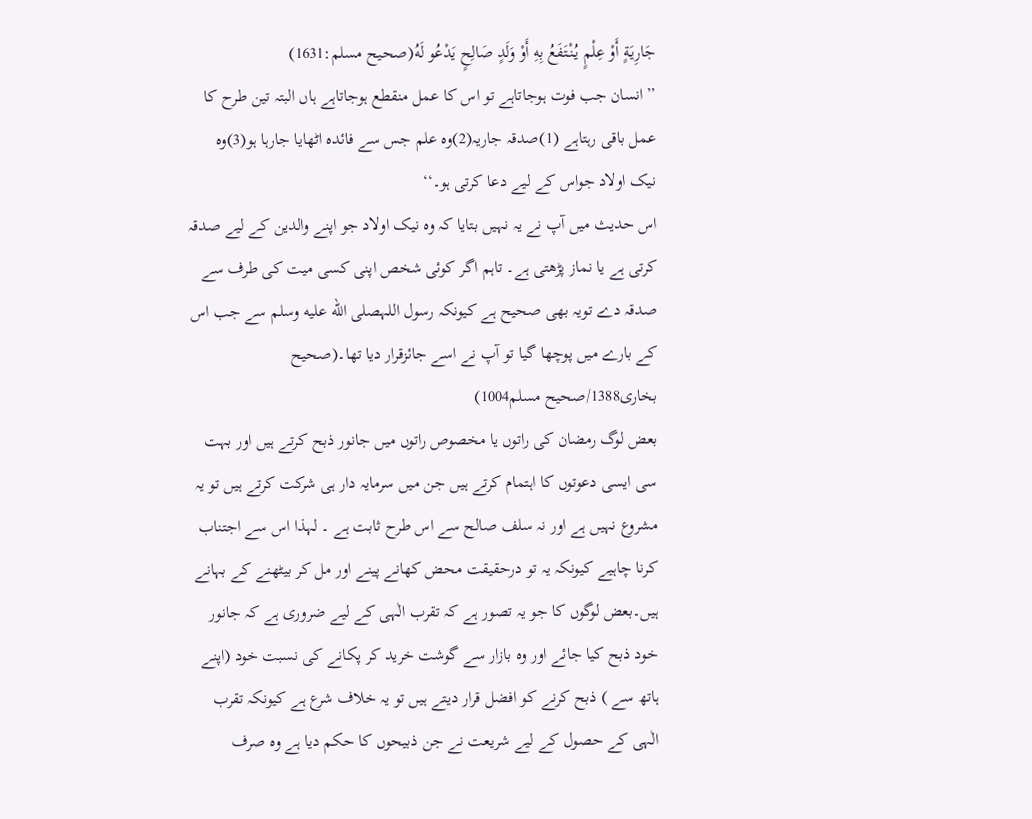جَارِيَةٍ أَوْ عِلْمٍ يُنْتَفَعُ بِهِ أَوْ وَلَدٍ صَالِحٍ يَدْعُو لَهُ(صحیح مسلم:1631)
’’انسان جب فوت ہوجاتاہے تو اس کا عمل منقطع ہوجاتاہے ہاں البتہ تین طرح کا عمل باقی رہتاہے (1)صدقہ جاریہ(2)وہ علم جس سے فائدہ اٹھایا جارہا ہو(3)وہ نیک اولاد جواس کے لیے دعا کرتی ہو۔‘‘
اس حدیث میں آپ نے یہ نہیں بتایا کہ وہ نیک اولاد جو اپنے والدین کے لیے صدقہ کرتی ہے یا نماز پڑھتی ہے۔ تاہم اگر کوئی شخص اپنی کسی میت کی طرف سے صدقہ دے تویہ بھی صحیح ہے کیونکہ رسول اللہصلى الله عليه وسلم سے جب اس کے بارے میں پوچھا گیا تو آپ نے اسے جائزقرار دیا تھا۔(صحیح بخاری1388/صحیح مسلم1004)
بعض لوگ رمضان کی راتوں یا مخصوص راتوں میں جانور ذبح کرتے ہیں اور بہت سی ایسی دعوتوں کا اہتمام کرتے ہیں جن میں سرمایہ دار ہی شرکت کرتے ہیں تو یہ مشروع نہیں ہے اور نہ سلف صالح سے اس طرح ثابت ہے ۔ لہذا اس سے اجتناب کرنا چاہیے کیونکہ یہ تو درحقیقت محض کھانے پینے اور مل کر بیٹھنے کے بہانے ہیں۔بعض لوگوں کا جو یہ تصور ہے کہ تقرب الٰہی کے لیے ضروری ہے کہ جانور خود ذبح کیا جائے اور وہ بازار سے گوشت خرید کر پکانے کی نسبت خود (اپنے ہاتھ سے ) ذبح کرنے کو افضل قرار دیتے ہیں تو یہ خلاف شرع ہے کیونکہ تقرب الٰہی کے حصول کے لیے شریعت نے جن ذبیحوں کا حکم دیا ہے وہ صرف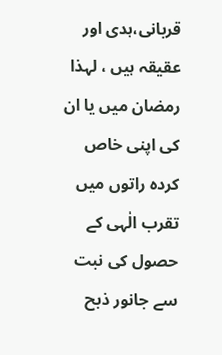قربانی،ہدی اور عقیقہ ہیں ، لہذا رمضان میں یا ان کی اپنی خاص کردہ راتوں میں تقرب الٰہی کے حصول کی نبت سے جانور ذبح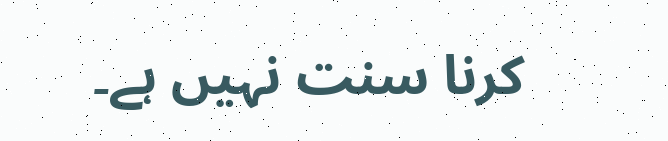کرنا سنت نہیں ہے۔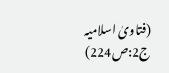(فتاویٰ اسلامیہ ج2:ص224)